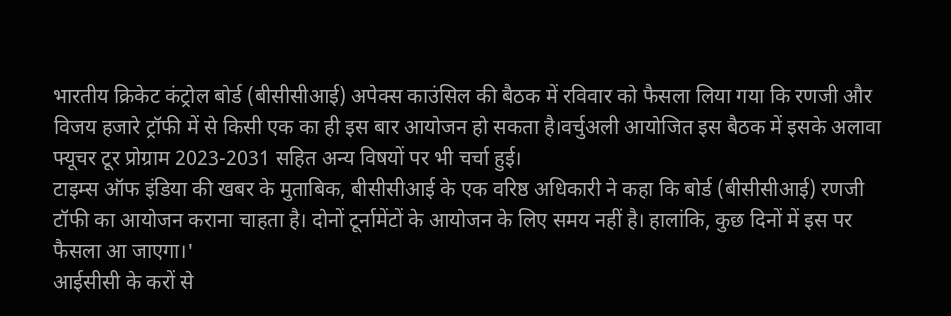भारतीय क्रिकेट कंट्रोल बोर्ड (बीसीसीआई) अपेक्स काउंसिल की बैठक में रविवार को फैसला लिया गया कि रणजी और विजय हजारे ट्रॉफी में से किसी एक का ही इस बार आयोजन हो सकता है।वर्चुअली आयोजित इस बैठक में इसके अलावा फ्यूचर टूर प्रोग्राम 2023-2031 सहित अन्य विषयों पर भी चर्चा हुई।
टाइम्स ऑफ इंडिया की खबर के मुताबिक, बीसीसीआई के एक वरिष्ठ अधिकारी ने कहा कि बोर्ड (बीसीसीआई) रणजी टॉफी का आयोजन कराना चाहता है। दोनों टूर्नामेंटों के आयोजन के लिए समय नहीं है। हालांकि, कुछ दिनों में इस पर फैसला आ जाएगा।'
आईसीसी के करों से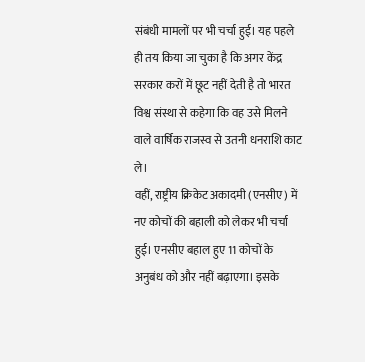संबंधी मामलों पर भी चर्चा हुई। यह पहले ही तय किया जा चुका है कि अगर केंद्र सरकार करों में छूट नहीं देती है तो भारत विश्व संस्था से कहेगा कि वह उसे मिलने वाले वार्षिक राजस्व से उतनी धनराशि काट ले।
वहीं, राष्ट्रीय क्रिकेट अकादमी (एनसीए) में नए कोचों की बहाली को लेकर भी चर्चा हुई। एनसीए बहाल हुए 11 कोचों के अनुबंध को और नहीं बढ़ाएगा। इसके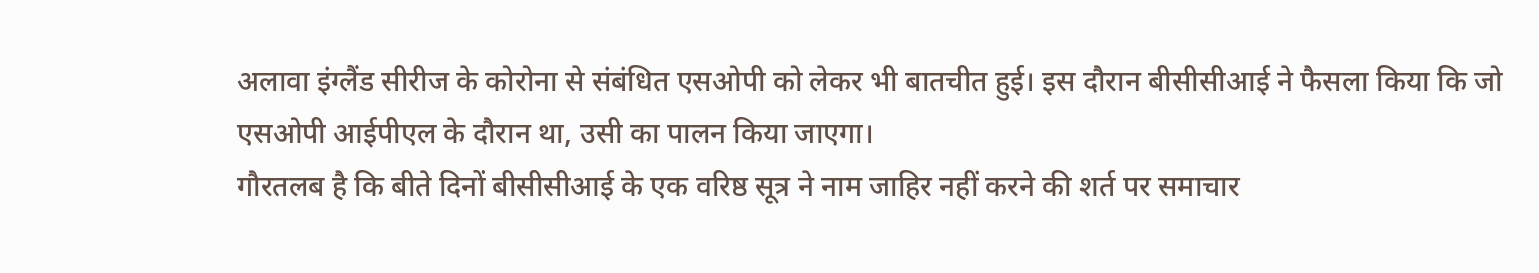अलावा इंग्लैंड सीरीज के कोरोना से संबंधित एसओपी को लेकर भी बातचीत हुई। इस दौरान बीसीसीआई ने फैसला किया कि जो एसओपी आईपीएल के दौरान था, उसी का पालन किया जाएगा।
गौरतलब है कि बीते दिनों बीसीसीआई के एक वरिष्ठ सूत्र ने नाम जाहिर नहीं करने की शर्त पर समाचार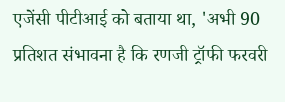एजेंसी पीटीआई को बताया था, 'अभी 90 प्रतिशत संभावना है कि रणजी ट्रॉफी फरवरी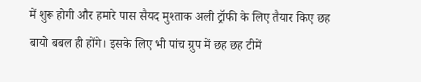में शुरू होगी और हमारे पास सैयद मुश्ताक अली ट्रॉफी के लिए तैयार किए छह बायो बबल ही होंगे। इसके लिए भी पांच ग्रुप में छह छह टीमें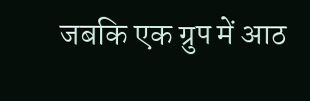जबकि एक ग्रुप में आठ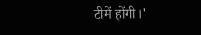टीमें होंगी।'